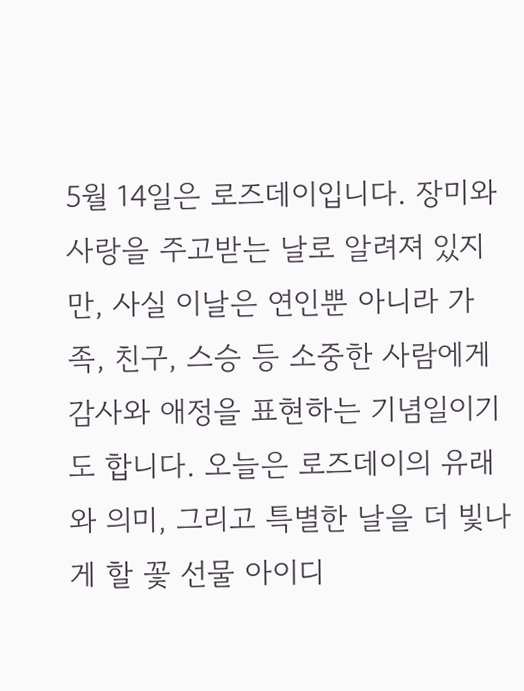5월 14일은 로즈데이입니다. 장미와 사랑을 주고받는 날로 알려져 있지만, 사실 이날은 연인뿐 아니라 가족, 친구, 스승 등 소중한 사람에게 감사와 애정을 표현하는 기념일이기도 합니다. 오늘은 로즈데이의 유래와 의미, 그리고 특별한 날을 더 빛나게 할 꽃 선물 아이디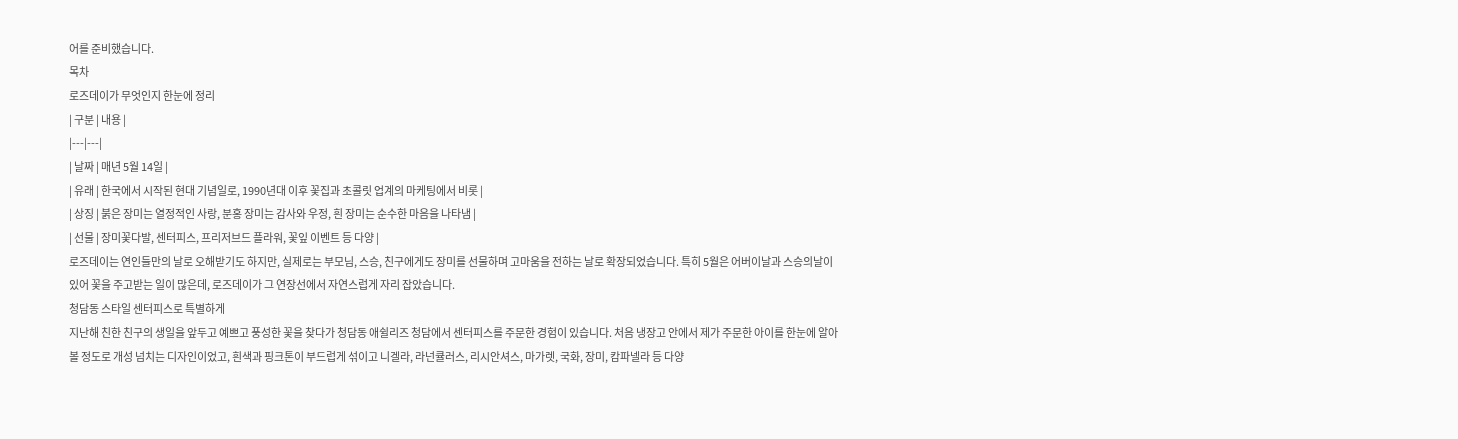어를 준비했습니다.
목차
로즈데이가 무엇인지 한눈에 정리
| 구분 | 내용 |
|---|---|
| 날짜 | 매년 5월 14일 |
| 유래 | 한국에서 시작된 현대 기념일로, 1990년대 이후 꽃집과 초콜릿 업계의 마케팅에서 비롯 |
| 상징 | 붉은 장미는 열정적인 사랑, 분홍 장미는 감사와 우정, 흰 장미는 순수한 마음을 나타냄 |
| 선물 | 장미꽃다발, 센터피스, 프리저브드 플라워, 꽃잎 이벤트 등 다양 |
로즈데이는 연인들만의 날로 오해받기도 하지만, 실제로는 부모님, 스승, 친구에게도 장미를 선물하며 고마움을 전하는 날로 확장되었습니다. 특히 5월은 어버이날과 스승의날이 있어 꽃을 주고받는 일이 많은데, 로즈데이가 그 연장선에서 자연스럽게 자리 잡았습니다.
청담동 스타일 센터피스로 특별하게
지난해 친한 친구의 생일을 앞두고 예쁘고 풍성한 꽃을 찾다가 청담동 애쉴리즈 청담에서 센터피스를 주문한 경험이 있습니다. 처음 냉장고 안에서 제가 주문한 아이를 한눈에 알아볼 정도로 개성 넘치는 디자인이었고, 흰색과 핑크톤이 부드럽게 섞이고 니겔라, 라넌큘러스, 리시안셔스, 마가렛, 국화, 장미, 캄파넬라 등 다양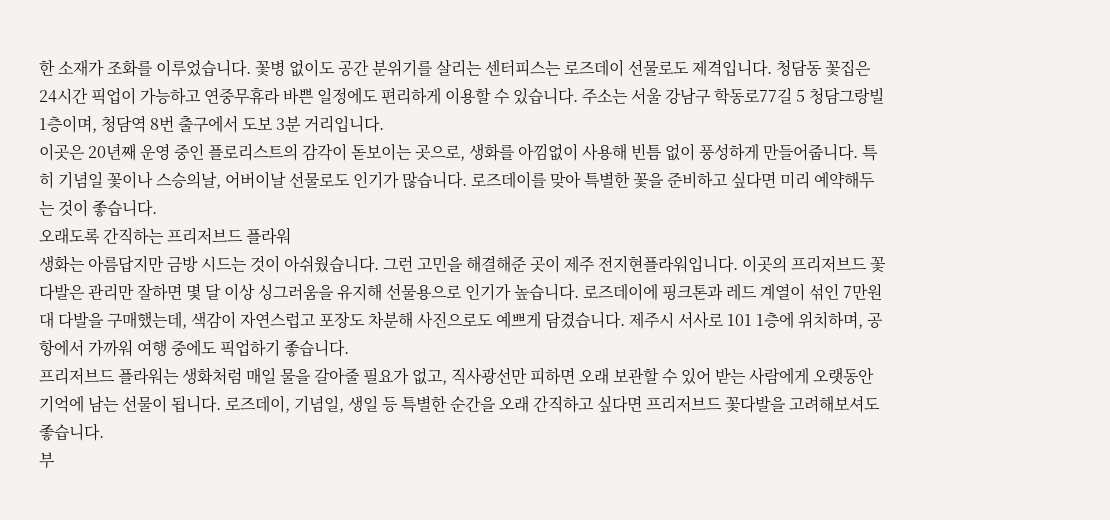한 소재가 조화를 이루었습니다. 꽃병 없이도 공간 분위기를 살리는 센터피스는 로즈데이 선물로도 제격입니다. 청담동 꽃집은 24시간 픽업이 가능하고 연중무휴라 바쁜 일정에도 편리하게 이용할 수 있습니다. 주소는 서울 강남구 학동로77길 5 청담그랑빌 1층이며, 청담역 8번 출구에서 도보 3분 거리입니다.
이곳은 20년째 운영 중인 플로리스트의 감각이 돋보이는 곳으로, 생화를 아낌없이 사용해 빈틈 없이 풍성하게 만들어줍니다. 특히 기념일 꽃이나 스승의날, 어버이날 선물로도 인기가 많습니다. 로즈데이를 맞아 특별한 꽃을 준비하고 싶다면 미리 예약해두는 것이 좋습니다.
오래도록 간직하는 프리저브드 플라워
생화는 아름답지만 금방 시드는 것이 아쉬웠습니다. 그런 고민을 해결해준 곳이 제주 전지현플라워입니다. 이곳의 프리저브드 꽃다발은 관리만 잘하면 몇 달 이상 싱그러움을 유지해 선물용으로 인기가 높습니다. 로즈데이에 핑크톤과 레드 계열이 섞인 7만원대 다발을 구매했는데, 색감이 자연스럽고 포장도 차분해 사진으로도 예쁘게 담겼습니다. 제주시 서사로 101 1층에 위치하며, 공항에서 가까워 여행 중에도 픽업하기 좋습니다.
프리저브드 플라워는 생화처럼 매일 물을 갈아줄 필요가 없고, 직사광선만 피하면 오래 보관할 수 있어 받는 사람에게 오랫동안 기억에 남는 선물이 됩니다. 로즈데이, 기념일, 생일 등 특별한 순간을 오래 간직하고 싶다면 프리저브드 꽃다발을 고려해보셔도 좋습니다.
부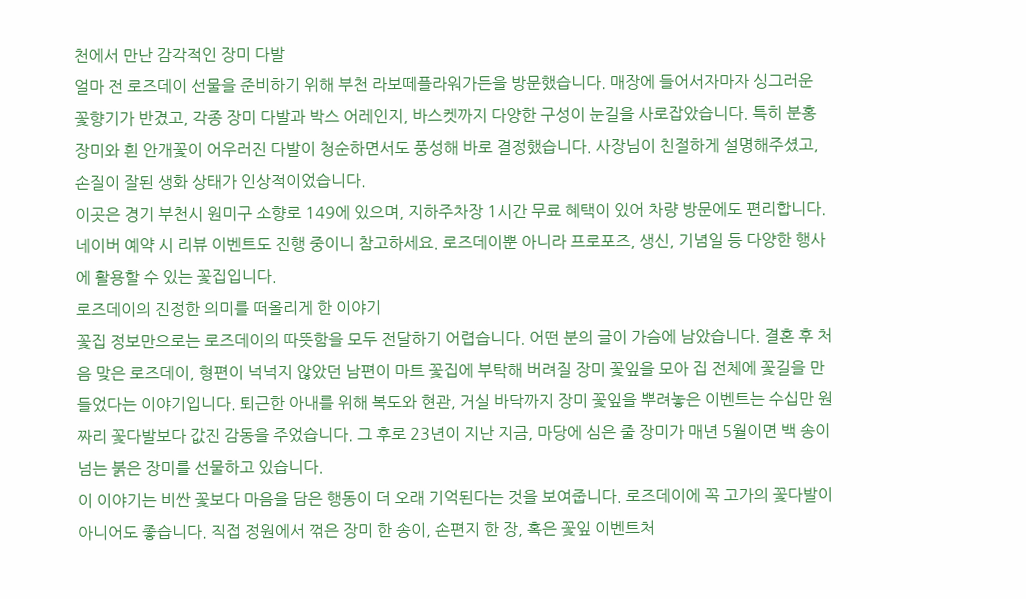천에서 만난 감각적인 장미 다발
얼마 전 로즈데이 선물을 준비하기 위해 부천 라보떼플라워가든을 방문했습니다. 매장에 들어서자마자 싱그러운 꽃향기가 반겼고, 각종 장미 다발과 박스 어레인지, 바스켓까지 다양한 구성이 눈길을 사로잡았습니다. 특히 분홍 장미와 흰 안개꽃이 어우러진 다발이 청순하면서도 풍성해 바로 결정했습니다. 사장님이 친절하게 설명해주셨고, 손질이 잘된 생화 상태가 인상적이었습니다.
이곳은 경기 부천시 원미구 소향로 149에 있으며, 지하주차장 1시간 무료 혜택이 있어 차량 방문에도 편리합니다. 네이버 예약 시 리뷰 이벤트도 진행 중이니 참고하세요. 로즈데이뿐 아니라 프로포즈, 생신, 기념일 등 다양한 행사에 활용할 수 있는 꽃집입니다.
로즈데이의 진정한 의미를 떠올리게 한 이야기
꽃집 정보만으로는 로즈데이의 따뜻함을 모두 전달하기 어렵습니다. 어떤 분의 글이 가슴에 남았습니다. 결혼 후 처음 맞은 로즈데이, 형편이 넉넉지 않았던 남편이 마트 꽃집에 부탁해 버려질 장미 꽃잎을 모아 집 전체에 꽃길을 만들었다는 이야기입니다. 퇴근한 아내를 위해 복도와 현관, 거실 바닥까지 장미 꽃잎을 뿌려놓은 이벤트는 수십만 원짜리 꽃다발보다 값진 감동을 주었습니다. 그 후로 23년이 지난 지금, 마당에 심은 줄 장미가 매년 5월이면 백 송이 넘는 붉은 장미를 선물하고 있습니다.
이 이야기는 비싼 꽃보다 마음을 담은 행동이 더 오래 기억된다는 것을 보여줍니다. 로즈데이에 꼭 고가의 꽃다발이 아니어도 좋습니다. 직접 정원에서 꺾은 장미 한 송이, 손편지 한 장, 혹은 꽃잎 이벤트처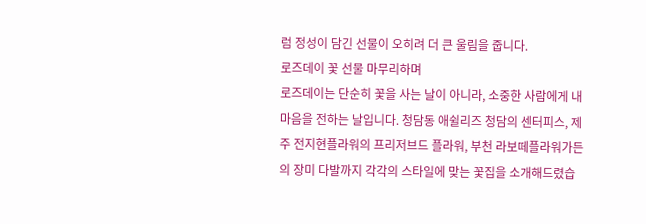럼 정성이 담긴 선물이 오히려 더 큰 울림을 줍니다.
로즈데이 꽃 선물 마무리하며
로즈데이는 단순히 꽃을 사는 날이 아니라, 소중한 사람에게 내 마음을 전하는 날입니다. 청담동 애쉴리즈 청담의 센터피스, 제주 전지현플라워의 프리저브드 플라워, 부천 라보떼플라워가든의 장미 다발까지 각각의 스타일에 맞는 꽃집을 소개해드렸습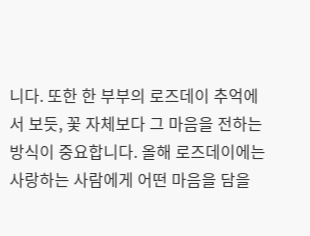니다. 또한 한 부부의 로즈데이 추억에서 보듯, 꽃 자체보다 그 마음을 전하는 방식이 중요합니다. 올해 로즈데이에는 사랑하는 사람에게 어떤 마음을 담을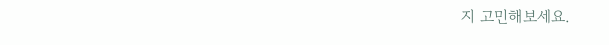지 고민해보세요.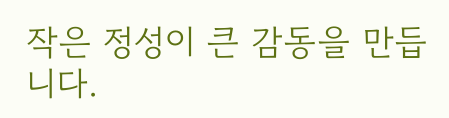작은 정성이 큰 감동을 만듭니다.